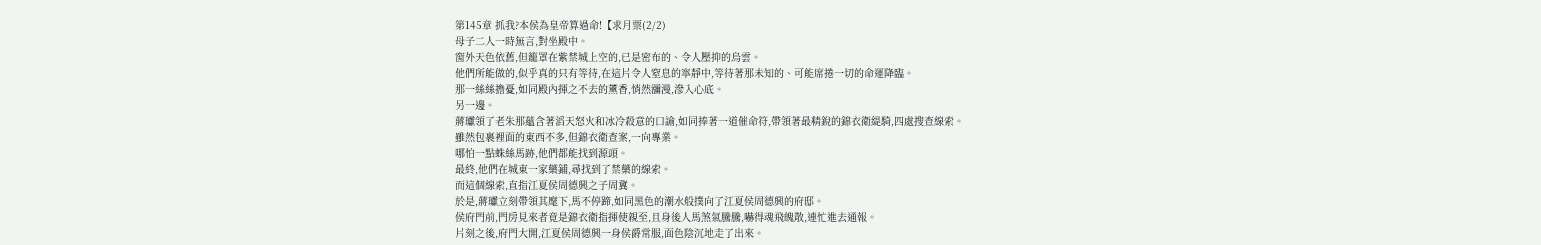第145章 抓我?本侯為皇帝算過命!【求月票(2/2)
母子二人一時無言,對坐殿中。
窗外天色依舊,但籠罩在紫禁城上空的,已是密布的、令人壓抑的烏雲。
他們所能做的,似乎真的只有等待,在這片令人窒息的寧靜中,等待著那未知的、可能席捲一切的命運降臨。
那一絲絲擔憂,如同殿內揮之不去的薰香,悄然瀰漫,滲入心底。
另一邊。
蔣瓛領了老朱那蘊含著滔天怒火和冰冷殺意的口諭,如同捧著一道催命符,帶領著最精銳的錦衣衛緹騎,四處搜查線索。
雖然包裹裡面的東西不多,但錦衣衛查案,一向專業。
哪怕一點蛛絲馬跡,他們都能找到源頭。
最終,他們在城東一家藥鋪,尋找到了禁藥的線索。
而這個線索,直指江夏侯周德興之子周冀。
於是,蔣瓛立刻帶領其麾下,馬不停蹄,如同黑色的潮水般撲向了江夏侯周德興的府邸。
侯府門前,門房見來者竟是錦衣衛指揮使親至,且身後人馬煞氣騰騰,嚇得魂飛魄散,連忙進去通報。
片刻之後,府門大開,江夏侯周德興一身侯爵常服,面色陰沉地走了出來。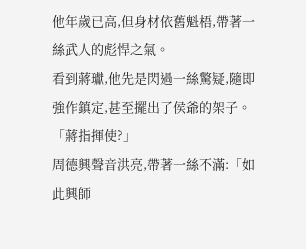他年歲已高,但身材依舊魁梧,帶著一絲武人的彪悍之氣。
看到蔣瓛,他先是閃過一絲驚疑,隨即強作鎮定,甚至擺出了侯爺的架子。
「蔣指揮使?」
周德興聲音洪亮,帶著一絲不滿:「如此興師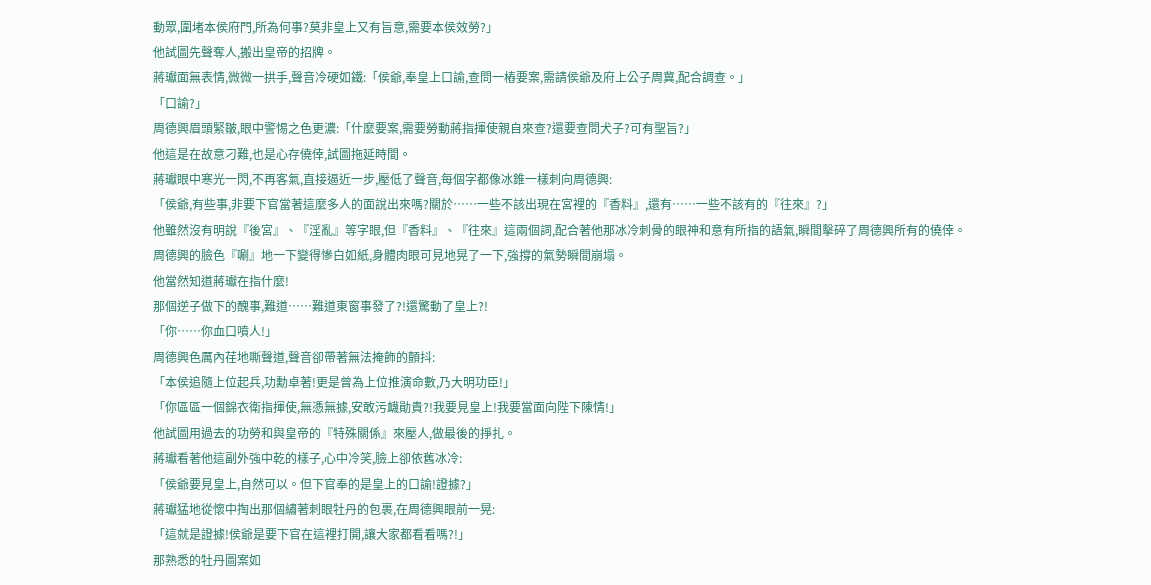動眾,圍堵本侯府門,所為何事?莫非皇上又有旨意,需要本侯效勞?」
他試圖先聲奪人,搬出皇帝的招牌。
蔣瓛面無表情,微微一拱手,聲音冷硬如鐵:「侯爺,奉皇上口諭,查問一樁要案,需請侯爺及府上公子周冀,配合調查。」
「口諭?」
周德興眉頭緊皺,眼中警惕之色更濃:「什麼要案,需要勞動蔣指揮使親自來查?還要查問犬子?可有聖旨?」
他這是在故意刁難,也是心存僥倖,試圖拖延時間。
蔣瓛眼中寒光一閃,不再客氣,直接逼近一步,壓低了聲音,每個字都像冰錐一樣刺向周德興:
「侯爺,有些事,非要下官當著這麼多人的面說出來嗎?關於……一些不該出現在宮裡的『香料』,還有……一些不該有的『往來』?」
他雖然沒有明說『後宮』、『淫亂』等字眼,但『香料』、『往來』這兩個詞,配合著他那冰冷刺骨的眼神和意有所指的語氣,瞬間擊碎了周德興所有的僥倖。
周德興的臉色『唰』地一下變得慘白如紙,身體肉眼可見地晃了一下,強撐的氣勢瞬間崩塌。
他當然知道蔣瓛在指什麼!
那個逆子做下的醜事,難道……難道東窗事發了?!還驚動了皇上?!
「你……你血口噴人!」
周德興色厲內荏地嘶聲道,聲音卻帶著無法掩飾的顫抖:
「本侯追隨上位起兵,功勳卓著!更是曾為上位推演命數,乃大明功臣!」
「你區區一個錦衣衛指揮使,無憑無據,安敢污衊勛貴?!我要見皇上!我要當面向陛下陳情!」
他試圖用過去的功勞和與皇帝的『特殊關係』來壓人,做最後的掙扎。
蔣瓛看著他這副外強中乾的樣子,心中冷笑,臉上卻依舊冰冷:
「侯爺要見皇上,自然可以。但下官奉的是皇上的口諭!證據?」
蔣瓛猛地從懷中掏出那個繡著刺眼牡丹的包裹,在周德興眼前一晃:
「這就是證據!侯爺是要下官在這裡打開,讓大家都看看嗎?!」
那熟悉的牡丹圖案如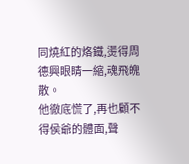同燒紅的烙鐵,燙得周德興眼睛一縮,魂飛魄散。
他徹底慌了,再也顧不得侯爺的體面,聲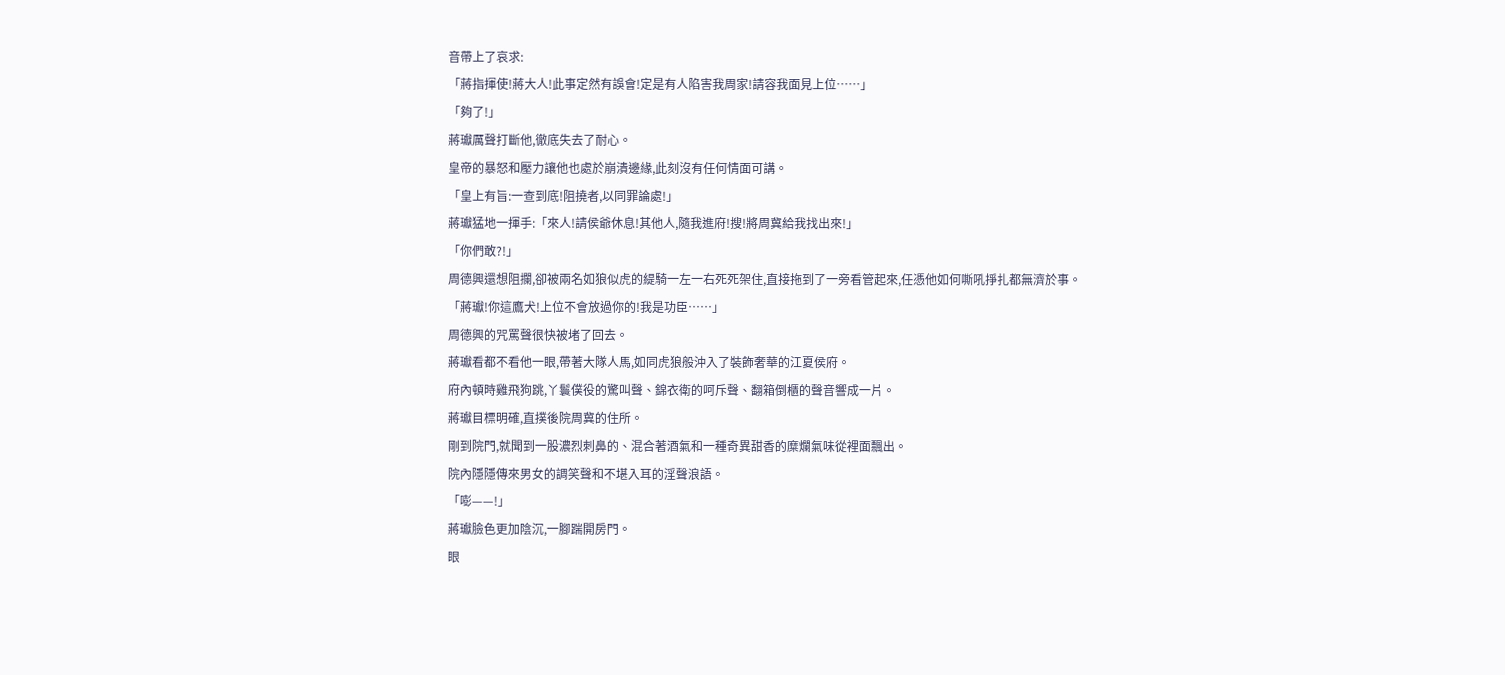音帶上了哀求:
「蔣指揮使!蔣大人!此事定然有誤會!定是有人陷害我周家!請容我面見上位……」
「夠了!」
蔣瓛厲聲打斷他,徹底失去了耐心。
皇帝的暴怒和壓力讓他也處於崩潰邊緣,此刻沒有任何情面可講。
「皇上有旨:一查到底!阻撓者,以同罪論處!」
蔣瓛猛地一揮手:「來人!請侯爺休息!其他人,隨我進府!搜!將周冀給我找出來!」
「你們敢?!」
周德興還想阻攔,卻被兩名如狼似虎的緹騎一左一右死死架住,直接拖到了一旁看管起來,任憑他如何嘶吼掙扎都無濟於事。
「蔣瓛!你這鷹犬!上位不會放過你的!我是功臣……」
周德興的咒罵聲很快被堵了回去。
蔣瓛看都不看他一眼,帶著大隊人馬,如同虎狼般沖入了裝飾奢華的江夏侯府。
府內頓時雞飛狗跳,丫鬟僕役的驚叫聲、錦衣衛的呵斥聲、翻箱倒櫃的聲音響成一片。
蔣瓛目標明確,直撲後院周冀的住所。
剛到院門,就聞到一股濃烈刺鼻的、混合著酒氣和一種奇異甜香的糜爛氣味從裡面飄出。
院內隱隱傳來男女的調笑聲和不堪入耳的淫聲浪語。
「嘭——!」
蔣瓛臉色更加陰沉,一腳踹開房門。
眼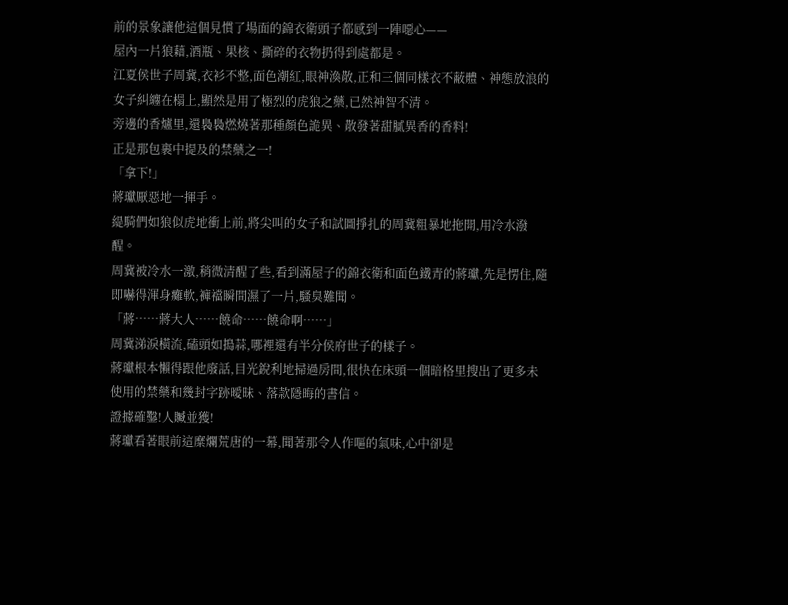前的景象讓他這個見慣了場面的錦衣衛頭子都感到一陣噁心——
屋內一片狼藉,酒瓶、果核、撕碎的衣物扔得到處都是。
江夏侯世子周冀,衣衫不整,面色潮紅,眼神渙散,正和三個同樣衣不蔽體、神態放浪的女子糾纏在榻上,顯然是用了極烈的虎狼之藥,已然神智不清。
旁邊的香爐里,還裊裊燃燒著那種顏色詭異、散發著甜膩異香的香料!
正是那包裹中提及的禁藥之一!
「拿下!」
蔣瓛厭惡地一揮手。
緹騎們如狼似虎地衝上前,將尖叫的女子和試圖掙扎的周冀粗暴地拖開,用冷水潑醒。
周冀被冷水一激,稍微清醒了些,看到滿屋子的錦衣衛和面色鐵青的蔣瓛,先是愣住,隨即嚇得渾身癱軟,褲襠瞬間濕了一片,騷臭難聞。
「蔣……蔣大人……饒命……饒命啊……」
周冀涕淚橫流,磕頭如搗蒜,哪裡還有半分侯府世子的樣子。
蔣瓛根本懶得跟他廢話,目光銳利地掃過房間,很快在床頭一個暗格里搜出了更多未使用的禁藥和幾封字跡曖昧、落款隱晦的書信。
證據確鑿!人贓並獲!
蔣瓛看著眼前這糜爛荒唐的一幕,聞著那令人作嘔的氣味,心中卻是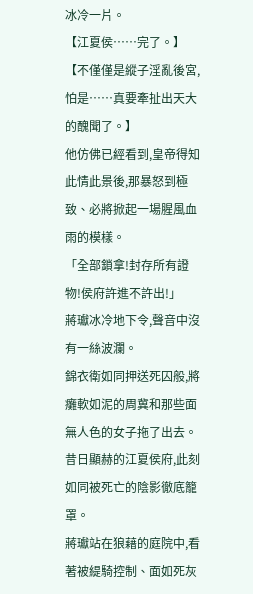冰冷一片。
【江夏侯……完了。】
【不僅僅是縱子淫亂後宮,怕是……真要牽扯出天大的醜聞了。】
他仿佛已經看到,皇帝得知此情此景後,那暴怒到極致、必將掀起一場腥風血雨的模樣。
「全部鎖拿!封存所有證物!侯府許進不許出!」
蔣瓛冰冷地下令,聲音中沒有一絲波瀾。
錦衣衛如同押送死囚般,將癱軟如泥的周冀和那些面無人色的女子拖了出去。
昔日顯赫的江夏侯府,此刻如同被死亡的陰影徹底籠罩。
蔣瓛站在狼藉的庭院中,看著被緹騎控制、面如死灰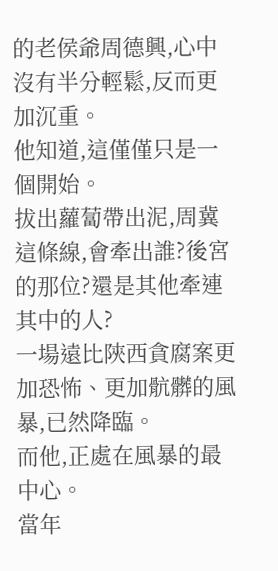的老侯爺周德興,心中沒有半分輕鬆,反而更加沉重。
他知道,這僅僅只是一個開始。
拔出蘿蔔帶出泥,周冀這條線,會牽出誰?後宮的那位?還是其他牽連其中的人?
一場遠比陝西貪腐案更加恐怖、更加骯髒的風暴,已然降臨。
而他,正處在風暴的最中心。
當年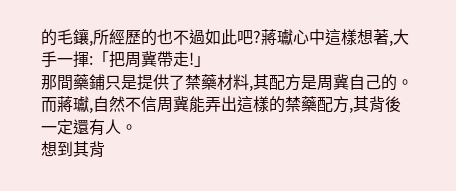的毛鑲,所經歷的也不過如此吧?蔣瓛心中這樣想著,大手一揮:「把周冀帶走!」
那間藥鋪只是提供了禁藥材料,其配方是周冀自己的。
而蔣瓛,自然不信周冀能弄出這樣的禁藥配方,其背後一定還有人。
想到其背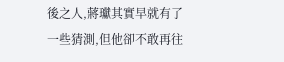後之人,蔣瓛其實早就有了一些猜測,但他卻不敢再往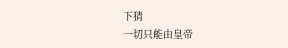下猜
一切只能由皇帝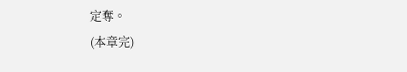定奪。
(本章完)